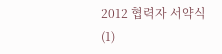2012 협력자 서약식(1)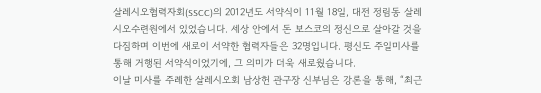살레시오협력자회(SSCC)의 2012년도 서약식이 11월 18일, 대전 정림동 살레시오수련원에서 있었습니다. 세상 안에서 돈 보스코의 정신으로 살아갈 것을 다짐하며 이번에 새로이 서약한 협력자들은 32명입니다. 평신도 주일미사를 통해 거행된 서약식이었기에, 그 의미가 더욱 새로웠습니다.
이날 미사를 주례한 살레시오회 남상헌 관구장 신부님은 강론을 통해, “최근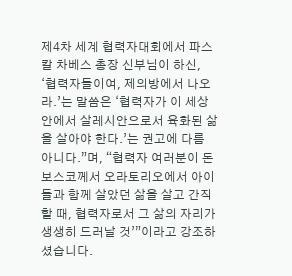제4차 세계 협력자대회에서 파스칼 차베스 총장 신부님이 하신, ‘협력자들이여, 제의방에서 나오라.’는 말씀은 ‘협력자가 이 세상 안에서 살레시안으로서 육화된 삶을 살아야 한다.’는 권고에 다름 아니다.”며, “협력자 여러분이 돈 보스코께서 오라토리오에서 아이들과 함께 살았던 삶을 살고 간직할 때, 협력자로서 그 삶의 자리가 생생히 드러날 것’”이라고 강조하셨습니다.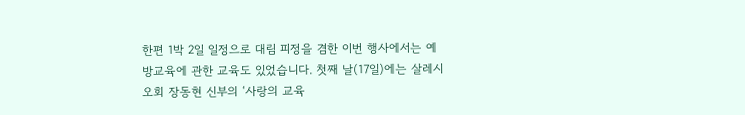한편 1박 2일 일정으로 대림 피정을 겸한 이번 행사에서는 예방교육에 관한 교육도 있었습니다. 첫째 날(17일)에는 살레시오회 장동현 신부의 ‘사랑의 교육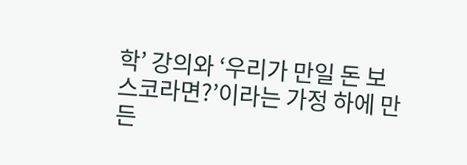학’ 강의와 ‘우리가 만일 돈 보스코라면?’이라는 가정 하에 만든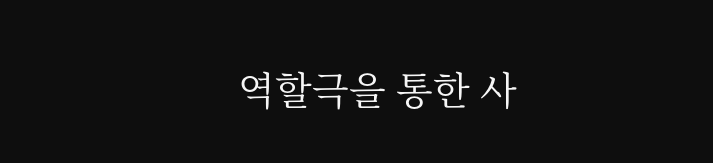역할극을 통한 사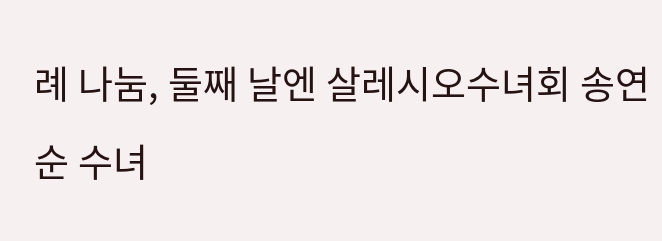례 나눔, 둘째 날엔 살레시오수녀회 송연순 수녀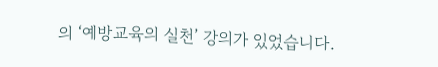의 ‘예방교육의 실천’ 강의가 있었습니다.